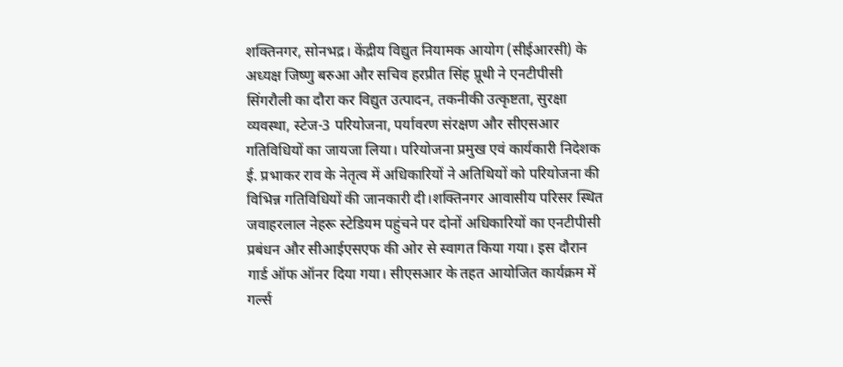शक्तिनगर, सोनभद्र। केंद्रीय विद्युत नियामक आयोग (सीईआरसी) के अध्यक्ष जिष्णु बरुआ और सचिव हरप्रीत सिंह प्रूथी ने एनटीपीसी सिंगरौली का दौरा कर विद्युत उत्पादन, तकनीकी उत्कृष्टता, सुरक्षा व्यवस्था, स्टेज-3 परियोजना, पर्यावरण संरक्षण और सीएसआर गतिविधियों का जायजा लिया। परियोजना प्रमुख एवं कार्यकारी निदेशक ई. प्रभाकर राव के नेतृत्व में अधिकारियों ने अतिथियों को परियोजना की विभिन्न गतिविधियों की जानकारी दी।शक्तिनगर आवासीय परिसर स्थित जवाहरलाल नेहरू स्टेडियम पहुंचने पर दोनों अधिकारियों का एनटीपीसी प्रबंधन और सीआईएसएफ की ओर से स्वागत किया गया। इस दौरान गार्ड ऑफ ऑनर दिया गया। सीएसआर के तहत आयोजित कार्यक्रम में गर्ल्स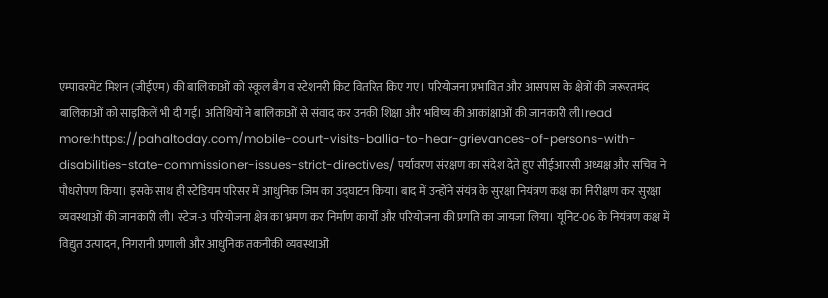एम्पावरमेंट मिशन (जीईएम) की बालिकाओं को स्कूल बैग व स्टेशनरी किट वितरित किए गए। परियोजना प्रभावित और आसपास के क्षेत्रों की जरूरतमंद बालिकाओं को साइकिलें भी दी गईं। अतिथियों ने बालिकाओं से संवाद कर उनकी शिक्षा और भविष्य की आकांक्षाओं की जानकारी ली।read more:https://pahaltoday.com/mobile-court-visits-ballia-to-hear-grievances-of-persons-with-disabilities-state-commissioner-issues-strict-directives/ पर्यावरण संरक्षण का संदेश देते हुए सीईआरसी अध्यक्ष और सचिव ने पौधरोपण किया। इसके साथ ही स्टेडियम परिसर में आधुनिक जिम का उद्घाटन किया। बाद में उन्होंने संयंत्र के सुरक्षा नियंत्रण कक्ष का निरीक्षण कर सुरक्षा व्यवस्थाओं की जानकारी ली। स्टेज-3 परियोजना क्षेत्र का भ्रमण कर निर्माण कार्यों और परियोजना की प्रगति का जायजा लिया। यूनिट-06 के नियंत्रण कक्ष में विद्युत उत्पादन, निगरानी प्रणाली और आधुनिक तकनीकी व्यवस्थाओं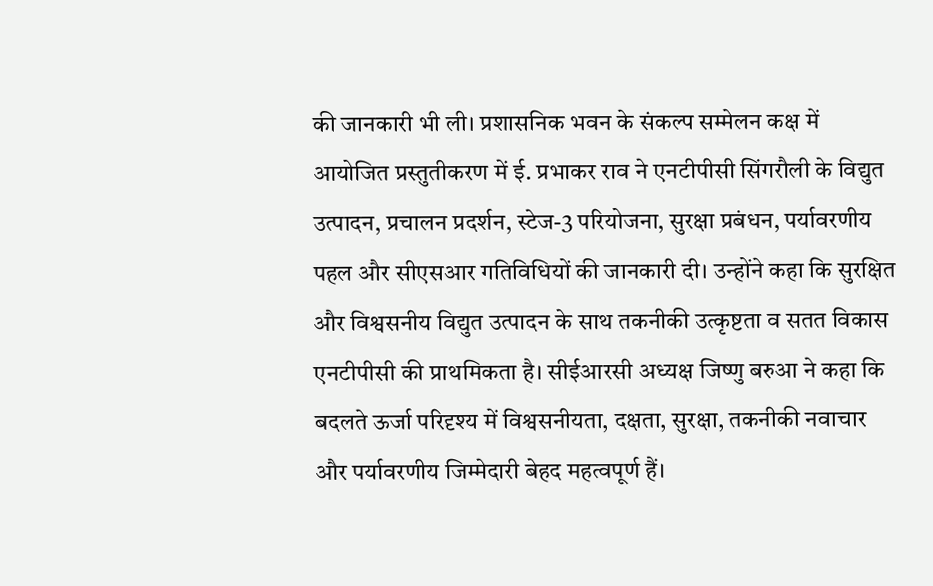की जानकारी भी ली। प्रशासनिक भवन के संकल्प सम्मेलन कक्ष में आयोजित प्रस्तुतीकरण में ई. प्रभाकर राव ने एनटीपीसी सिंगरौली के विद्युत उत्पादन, प्रचालन प्रदर्शन, स्टेज-3 परियोजना, सुरक्षा प्रबंधन, पर्यावरणीय पहल और सीएसआर गतिविधियों की जानकारी दी। उन्होंने कहा कि सुरक्षित और विश्वसनीय विद्युत उत्पादन के साथ तकनीकी उत्कृष्टता व सतत विकास एनटीपीसी की प्राथमिकता है। सीईआरसी अध्यक्ष जिष्णु बरुआ ने कहा कि बदलते ऊर्जा परिदृश्य में विश्वसनीयता, दक्षता, सुरक्षा, तकनीकी नवाचार और पर्यावरणीय जिम्मेदारी बेहद महत्वपूर्ण हैं।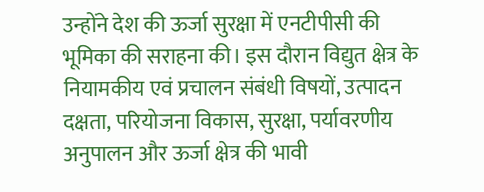उन्होंने देश की ऊर्जा सुरक्षा में एनटीपीसी की भूमिका की सराहना की। इस दौरान विद्युत क्षेत्र के नियामकीय एवं प्रचालन संबंधी विषयों, उत्पादन दक्षता, परियोजना विकास, सुरक्षा, पर्यावरणीय अनुपालन और ऊर्जा क्षेत्र की भावी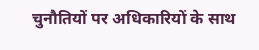चुनौतियों पर अधिकारियों के साथ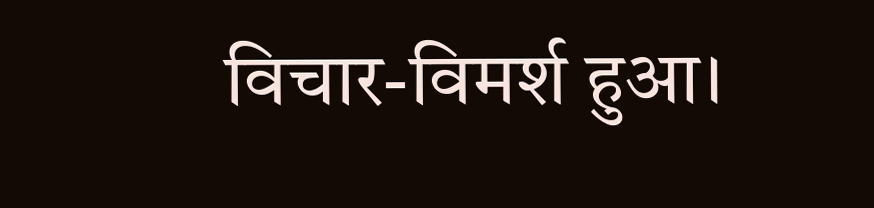विचार-विमर्श हुआ।